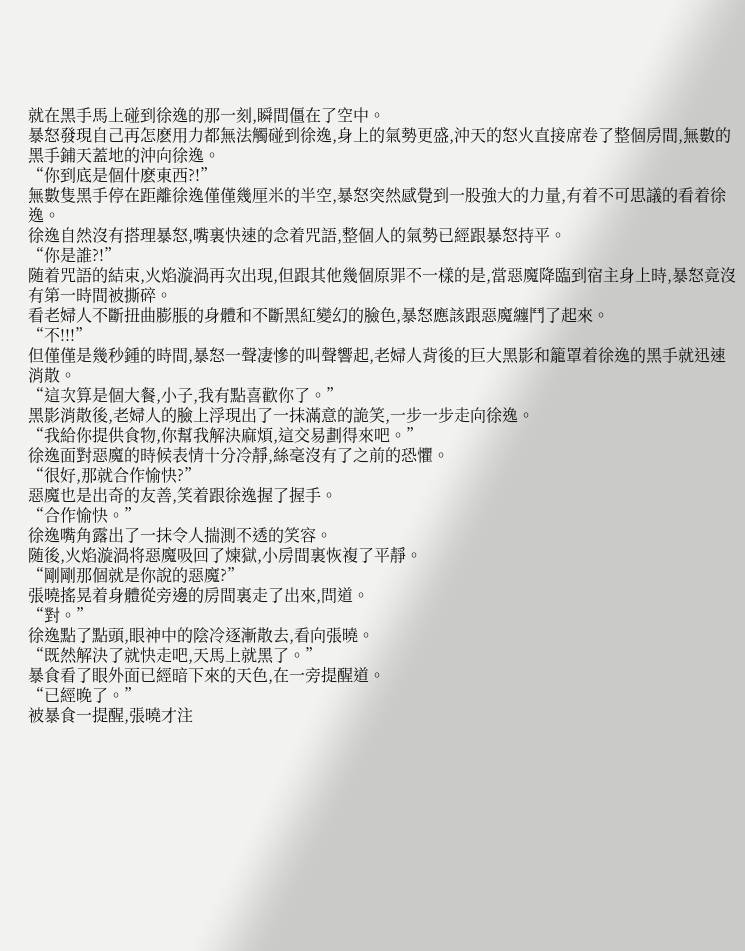就在黑手馬上碰到徐逸的那一刻,瞬間僵在了空中。
暴怒發現自己再怎麽用力都無法觸碰到徐逸,身上的氣勢更盛,沖天的怒火直接席卷了整個房間,無數的黑手鋪天蓋地的沖向徐逸。
“你到底是個什麽東西?!”
無數隻黑手停在距離徐逸僅僅幾厘米的半空,暴怒突然感覺到一股強大的力量,有着不可思議的看着徐逸。
徐逸自然沒有搭理暴怒,嘴裏快速的念着咒語,整個人的氣勢已經跟暴怒持平。
“你是誰?!”
随着咒語的結束,火焰漩渦再次出現,但跟其他幾個原罪不一樣的是,當惡魔降臨到宿主身上時,暴怒竟沒有第一時間被撕碎。
看老婦人不斷扭曲膨脹的身體和不斷黑紅變幻的臉色,暴怒應該跟惡魔纏鬥了起來。
“不!!!”
但僅僅是幾秒鍾的時間,暴怒一聲凄慘的叫聲響起,老婦人背後的巨大黑影和籠罩着徐逸的黑手就迅速消散。
“這次算是個大餐,小子,我有點喜歡你了。”
黑影消散後,老婦人的臉上浮現出了一抹滿意的詭笑,一步一步走向徐逸。
“我給你提供食物,你幫我解決麻煩,這交易劃得來吧。”
徐逸面對惡魔的時候表情十分冷靜,絲毫沒有了之前的恐懼。
“很好,那就合作愉快?”
惡魔也是出奇的友善,笑着跟徐逸握了握手。
“合作愉快。”
徐逸嘴角露出了一抹令人揣測不透的笑容。
随後,火焰漩渦将惡魔吸回了煉獄,小房間裏恢複了平靜。
“剛剛那個就是你說的惡魔?”
張曉搖晃着身體從旁邊的房間裏走了出來,問道。
“對。”
徐逸點了點頭,眼神中的陰冷逐漸散去,看向張曉。
“既然解決了就快走吧,天馬上就黑了。”
暴食看了眼外面已經暗下來的天色,在一旁提醒道。
“已經晚了。”
被暴食一提醒,張曉才注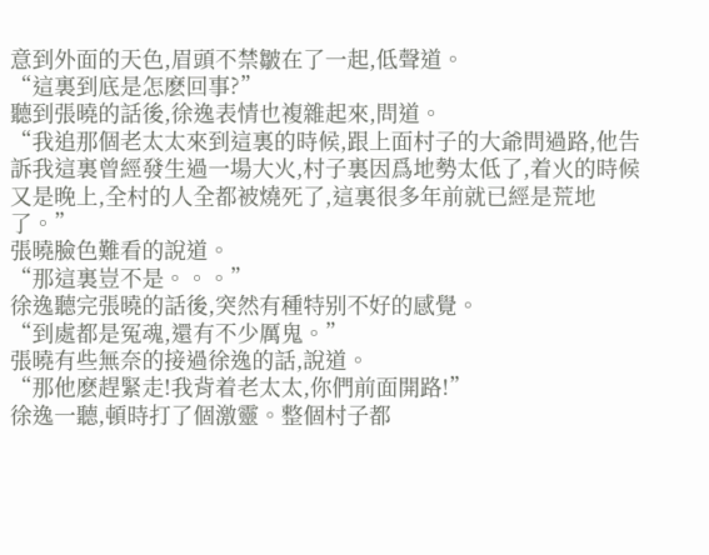意到外面的天色,眉頭不禁皺在了一起,低聲道。
“這裏到底是怎麽回事?”
聽到張曉的話後,徐逸表情也複雜起來,問道。
“我追那個老太太來到這裏的時候,跟上面村子的大爺問過路,他告訴我這裏曾經發生過一場大火,村子裏因爲地勢太低了,着火的時候又是晚上,全村的人全都被燒死了,這裏很多年前就已經是荒地了。”
張曉臉色難看的說道。
“那這裏豈不是。。。”
徐逸聽完張曉的話後,突然有種特别不好的感覺。
“到處都是冤魂,還有不少厲鬼。”
張曉有些無奈的接過徐逸的話,說道。
“那他麽趕緊走!我背着老太太,你們前面開路!”
徐逸一聽,頓時打了個激靈。整個村子都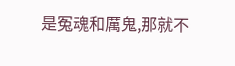是冤魂和厲鬼,那就不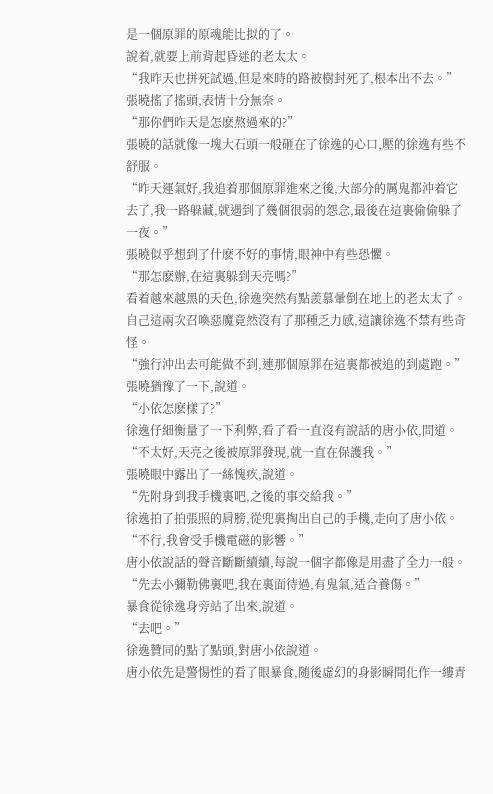是一個原罪的原魂能比拟的了。
說着,就要上前背起昏迷的老太太。
“我昨天也拼死試過,但是來時的路被樹封死了,根本出不去。”
張曉搖了搖頭,表情十分無奈。
“那你們昨天是怎麽熬過來的?”
張曉的話就像一塊大石頭一般砸在了徐逸的心口,壓的徐逸有些不舒服。
“昨天運氣好,我追着那個原罪進來之後,大部分的厲鬼都沖着它去了,我一路躲藏,就遇到了幾個很弱的怨念,最後在這裏偷偷躲了一夜。”
張曉似乎想到了什麽不好的事情,眼神中有些恐懼。
“那怎麽辦,在這裏躲到天亮嗎?”
看着越來越黑的天色,徐逸突然有點羨慕暈倒在地上的老太太了。自己這兩次召喚惡魔竟然沒有了那種乏力感,這讓徐逸不禁有些奇怪。
“強行沖出去可能做不到,連那個原罪在這裏都被追的到處跑。”
張曉猶豫了一下,說道。
“小依怎麽樣了?”
徐逸仔細衡量了一下利弊,看了看一直沒有說話的唐小依,問道。
“不太好,天亮之後被原罪發現,就一直在保護我。”
張曉眼中露出了一絲愧疚,說道。
“先附身到我手機裏吧,之後的事交給我。”
徐逸拍了拍張照的肩膀,從兜裏掏出自己的手機,走向了唐小依。
“不行,我會受手機電磁的影響。”
唐小依說話的聲音斷斷續續,每說一個字都像是用盡了全力一般。
“先去小彌勒佛裏吧,我在裏面待過,有鬼氣,适合養傷。”
暴食從徐逸身旁站了出來,說道。
“去吧。”
徐逸贊同的點了點頭,對唐小依說道。
唐小依先是警惕性的看了眼暴食,随後虛幻的身影瞬間化作一縷青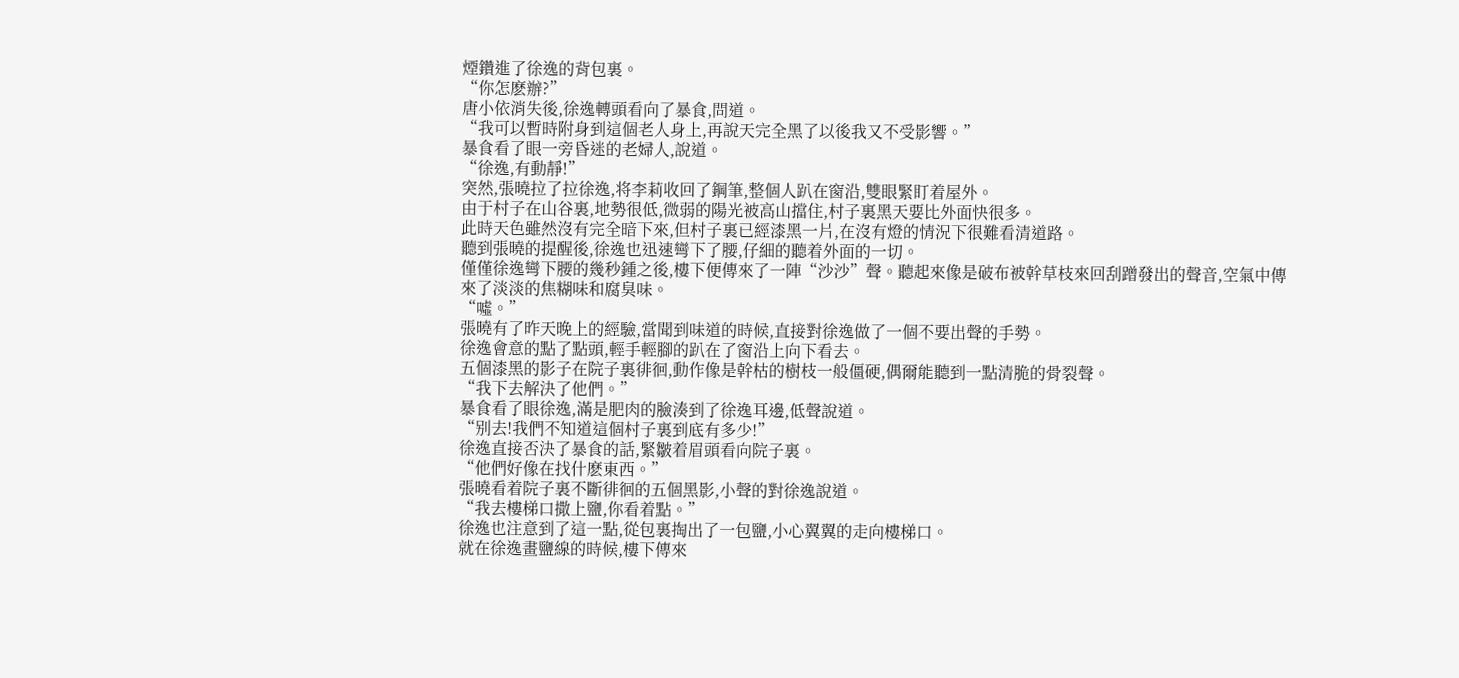煙鑽進了徐逸的背包裏。
“你怎麽辦?”
唐小依消失後,徐逸轉頭看向了暴食,問道。
“我可以暫時附身到這個老人身上,再說天完全黑了以後我又不受影響。”
暴食看了眼一旁昏迷的老婦人,說道。
“徐逸,有動靜!”
突然,張曉拉了拉徐逸,将李莉收回了鋼筆,整個人趴在窗沿,雙眼緊盯着屋外。
由于村子在山谷裏,地勢很低,微弱的陽光被高山擋住,村子裏黑天要比外面快很多。
此時天色雖然沒有完全暗下來,但村子裏已經漆黑一片,在沒有燈的情況下很難看清道路。
聽到張曉的提醒後,徐逸也迅速彎下了腰,仔細的聽着外面的一切。
僅僅徐逸彎下腰的幾秒鍾之後,樓下便傳來了一陣“沙沙”聲。聽起來像是破布被幹草枝來回刮蹭發出的聲音,空氣中傳來了淡淡的焦糊味和腐臭味。
“噓。”
張曉有了昨天晚上的經驗,當聞到味道的時候,直接對徐逸做了一個不要出聲的手勢。
徐逸會意的點了點頭,輕手輕腳的趴在了窗沿上向下看去。
五個漆黑的影子在院子裏徘徊,動作像是幹枯的樹枝一般僵硬,偶爾能聽到一點清脆的骨裂聲。
“我下去解決了他們。”
暴食看了眼徐逸,滿是肥肉的臉湊到了徐逸耳邊,低聲說道。
“别去!我們不知道這個村子裏到底有多少!”
徐逸直接否決了暴食的話,緊皺着眉頭看向院子裏。
“他們好像在找什麽東西。”
張曉看着院子裏不斷徘徊的五個黑影,小聲的對徐逸說道。
“我去樓梯口撒上鹽,你看着點。”
徐逸也注意到了這一點,從包裏掏出了一包鹽,小心翼翼的走向樓梯口。
就在徐逸畫鹽線的時候,樓下傳來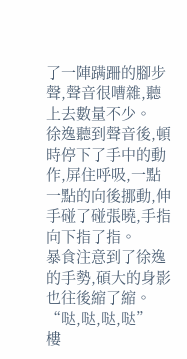了一陣蹒跚的腳步聲,聲音很嘈雜,聽上去數量不少。
徐逸聽到聲音後,頓時停下了手中的動作,屏住呼吸,一點一點的向後挪動,伸手碰了碰張曉,手指向下指了指。
暴食注意到了徐逸的手勢,碩大的身影也往後縮了縮。
“哒,哒,哒,哒”
樓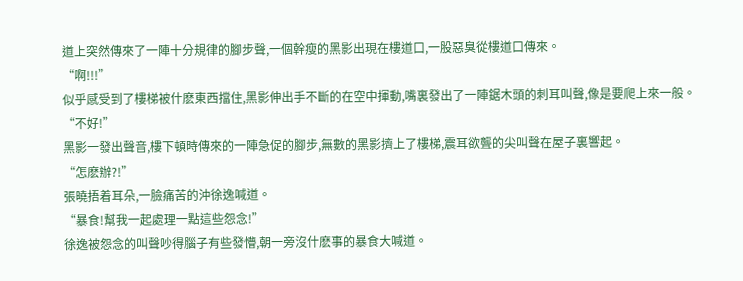道上突然傳來了一陣十分規律的腳步聲,一個幹瘦的黑影出現在樓道口,一股惡臭從樓道口傳來。
“啊!!!”
似乎感受到了樓梯被什麽東西擋住,黑影伸出手不斷的在空中揮動,嘴裏發出了一陣鋸木頭的刺耳叫聲,像是要爬上來一般。
“不好!”
黑影一發出聲音,樓下頓時傳來的一陣急促的腳步,無數的黑影擠上了樓梯,震耳欲聾的尖叫聲在屋子裏響起。
“怎麽辦?!”
張曉捂着耳朵,一臉痛苦的沖徐逸喊道。
“暴食!幫我一起處理一點這些怨念!”
徐逸被怨念的叫聲吵得腦子有些發懵,朝一旁沒什麽事的暴食大喊道。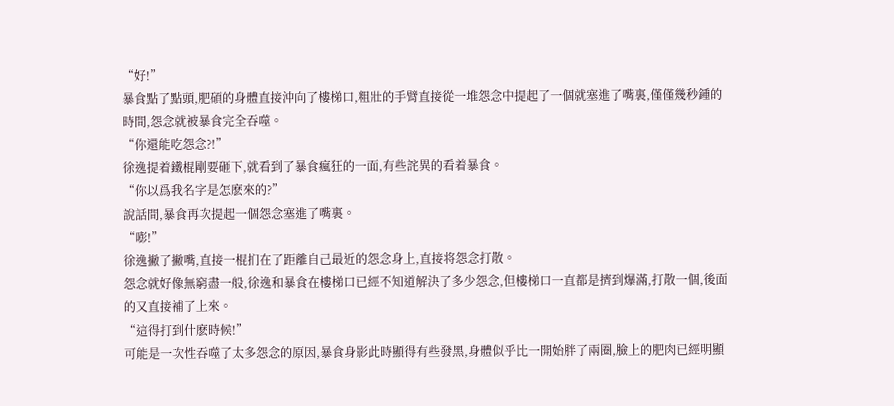“好!”
暴食點了點頭,肥碩的身體直接沖向了樓梯口,粗壯的手臂直接從一堆怨念中提起了一個就塞進了嘴裏,僅僅幾秒鍾的時間,怨念就被暴食完全吞噬。
“你還能吃怨念?!”
徐逸提着鐵棍剛要砸下,就看到了暴食瘋狂的一面,有些詫異的看着暴食。
“你以爲我名字是怎麽來的?”
說話間,暴食再次提起一個怨念塞進了嘴裏。
“嘭!”
徐逸撇了撇嘴,直接一棍扪在了距離自己最近的怨念身上,直接将怨念打散。
怨念就好像無窮盡一般,徐逸和暴食在樓梯口已經不知道解決了多少怨念,但樓梯口一直都是擠到爆滿,打散一個,後面的又直接補了上來。
“這得打到什麽時候!”
可能是一次性吞噬了太多怨念的原因,暴食身影此時顯得有些發黑,身體似乎比一開始胖了兩圈,臉上的肥肉已經明顯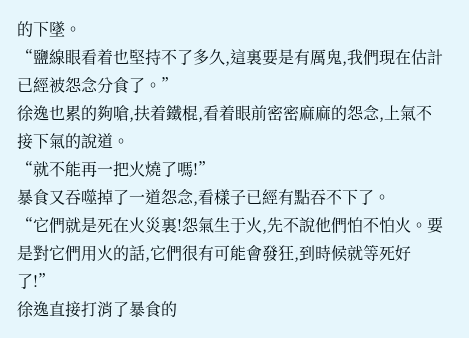的下墜。
“鹽線眼看着也堅持不了多久,這裏要是有厲鬼,我們現在估計已經被怨念分食了。”
徐逸也累的夠嗆,扶着鐵棍,看着眼前密密麻麻的怨念,上氣不接下氣的說道。
“就不能再一把火燒了嗎!”
暴食又吞噬掉了一道怨念,看樣子已經有點吞不下了。
“它們就是死在火災裏!怨氣生于火,先不說他們怕不怕火。要是對它們用火的話,它們很有可能會發狂,到時候就等死好了!”
徐逸直接打消了暴食的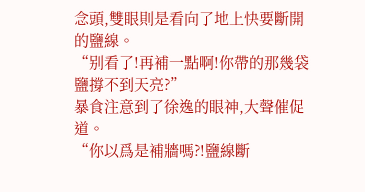念頭,雙眼則是看向了地上快要斷開的鹽線。
“别看了!再補一點啊!你帶的那幾袋鹽撐不到天亮?”
暴食注意到了徐逸的眼神,大聲催促道。
“你以爲是補牆嗎?!鹽線斷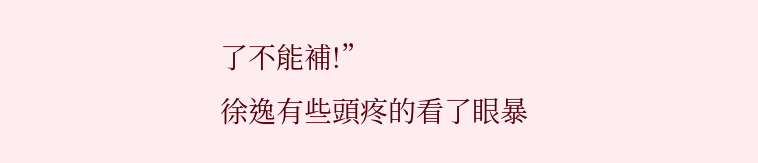了不能補!”
徐逸有些頭疼的看了眼暴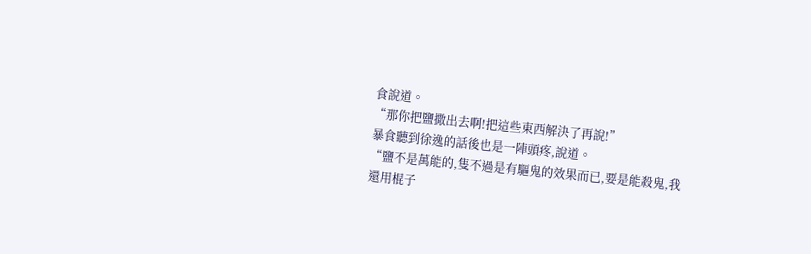食說道。
“那你把鹽撒出去啊!把這些東西解決了再說!”
暴食聽到徐逸的話後也是一陣頭疼,說道。
“鹽不是萬能的,隻不過是有驅鬼的效果而已,要是能殺鬼,我還用棍子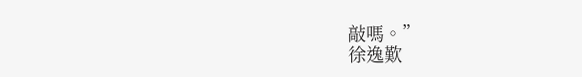敲嗎。”
徐逸歎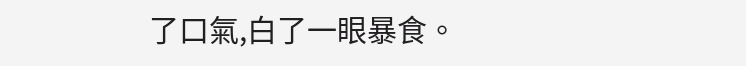了口氣,白了一眼暴食。